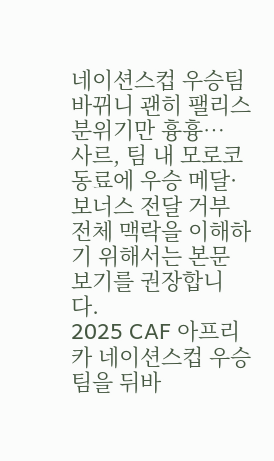네이션스컵 우승팀 바뀌니 괜히 팰리스 분위기만 흉흉… 사르, 팀 내 모로코 동료에 우승 메달·보너스 전달 거부
전체 맥락을 이해하기 위해서는 본문 보기를 권장합니다.
2025 CAF 아프리카 네이션스컵 우승팀을 뒤바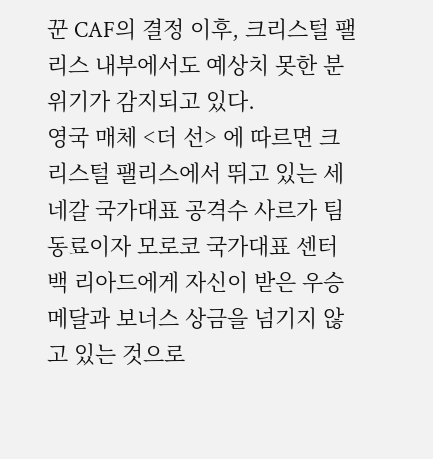꾼 CAF의 결정 이후, 크리스털 팰리스 내부에서도 예상치 못한 분위기가 감지되고 있다.
영국 매체 <더 선> 에 따르면 크리스털 팰리스에서 뛰고 있는 세네갈 국가대표 공격수 사르가 팀 동료이자 모로코 국가대표 센터백 리아드에게 자신이 받은 우승 메달과 보너스 상금을 넘기지 않고 있는 것으로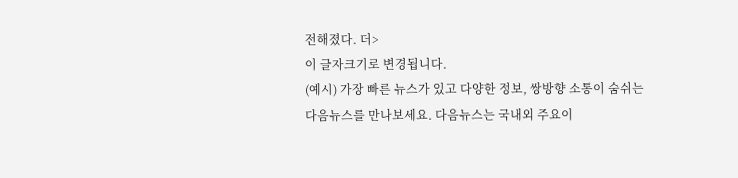전해졌다. 더>
이 글자크기로 변경됩니다.
(예시) 가장 빠른 뉴스가 있고 다양한 정보, 쌍방향 소통이 숨쉬는 다음뉴스를 만나보세요. 다음뉴스는 국내외 주요이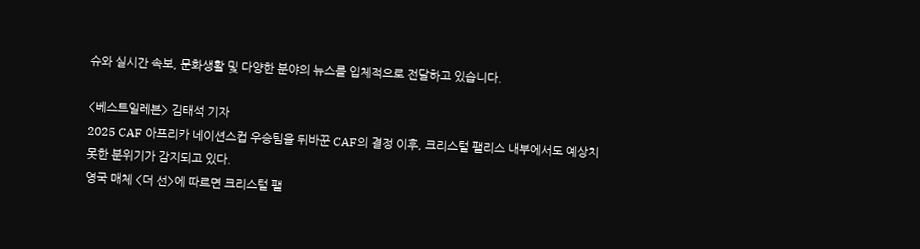슈와 실시간 속보, 문화생활 및 다양한 분야의 뉴스를 입체적으로 전달하고 있습니다.

<베스트일레븐> 김태석 기자
2025 CAF 아프리카 네이션스컵 우승팀을 뒤바꾼 CAF의 결정 이후, 크리스털 팰리스 내부에서도 예상치 못한 분위기가 감지되고 있다.
영국 매체 <더 선>에 따르면 크리스털 팰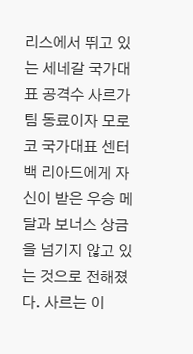리스에서 뛰고 있는 세네갈 국가대표 공격수 사르가 팀 동료이자 모로코 국가대표 센터백 리아드에게 자신이 받은 우승 메달과 보너스 상금을 넘기지 않고 있는 것으로 전해졌다. 사르는 이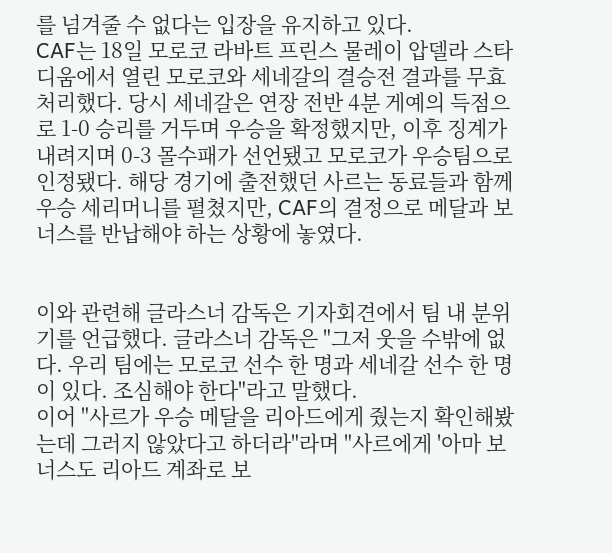를 넘겨줄 수 없다는 입장을 유지하고 있다.
CAF는 18일 모로코 라바트 프린스 물레이 압델라 스타디움에서 열린 모로코와 세네갈의 결승전 결과를 무효 처리했다. 당시 세네갈은 연장 전반 4분 게예의 득점으로 1-0 승리를 거두며 우승을 확정했지만, 이후 징계가 내려지며 0-3 몰수패가 선언됐고 모로코가 우승팀으로 인정됐다. 해당 경기에 출전했던 사르는 동료들과 함께 우승 세리머니를 펼쳤지만, CAF의 결정으로 메달과 보너스를 반납해야 하는 상황에 놓였다.


이와 관련해 글라스너 감독은 기자회견에서 팀 내 분위기를 언급했다. 글라스너 감독은 "그저 웃을 수밖에 없다. 우리 팀에는 모로코 선수 한 명과 세네갈 선수 한 명이 있다. 조심해야 한다"라고 말했다.
이어 "사르가 우승 메달을 리아드에게 줬는지 확인해봤는데 그러지 않았다고 하더라"라며 "사르에게 '아마 보너스도 리아드 계좌로 보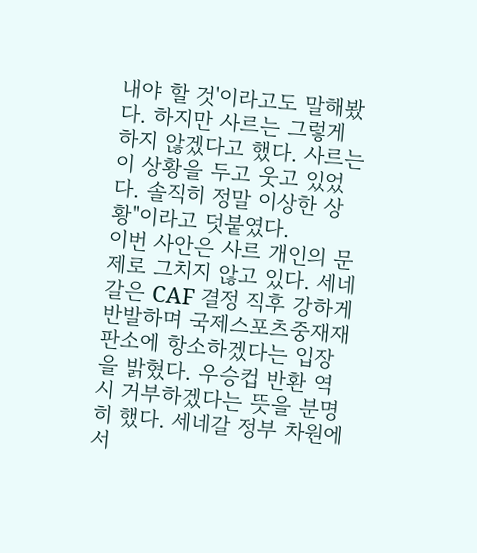내야 할 것'이라고도 말해봤다. 하지만 사르는 그렇게 하지 않겠다고 했다. 사르는 이 상황을 두고 웃고 있었다. 솔직히 정말 이상한 상황"이라고 덧붙였다.
이번 사안은 사르 개인의 문제로 그치지 않고 있다. 세네갈은 CAF 결정 직후 강하게 반발하며 국제스포츠중재재판소에 항소하겠다는 입장을 밝혔다. 우승컵 반환 역시 거부하겠다는 뜻을 분명히 했다. 세네갈 정부 차원에서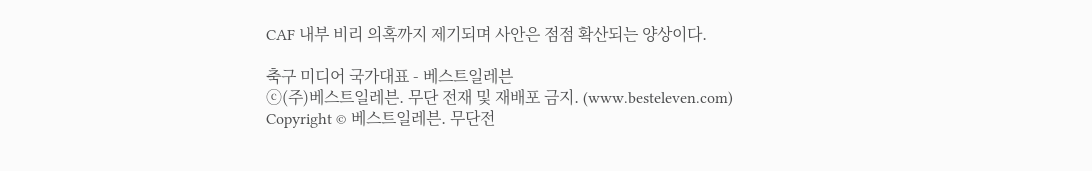CAF 내부 비리 의혹까지 제기되며 사안은 점점 확산되는 양상이다.

축구 미디어 국가대표 - 베스트일레븐
ⓒ(주)베스트일레븐. 무단 전재 및 재배포 금지. (www.besteleven.com)
Copyright © 베스트일레븐. 무단전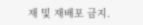재 및 재배포 금지.